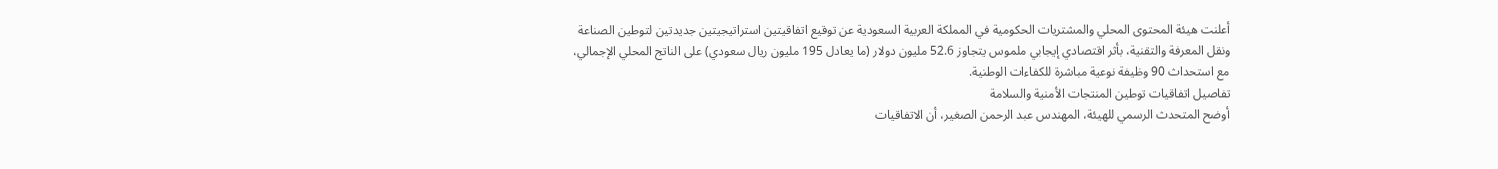أعلنت هيئة المحتوى المحلي والمشتريات الحكومية في المملكة العربية السعودية عن توقيع اتفاقيتين استراتيجيتين جديدتين لتوطين الصناعة ونقل المعرفة والتقنية، بأثر اقتصادي إيجابي ملموس يتجاوز 52.6 مليون دولار (ما يعادل 195 مليون ريال سعودي) على الناتج المحلي الإجمالي، مع استحداث 90 وظيفة نوعية مباشرة للكفاءات الوطنية.
تفاصيل اتفاقيات توطين المنتجات الأمنية والسلامة
أوضح المتحدث الرسمي للهيئة، المهندس عبد الرحمن الصغير، أن الاتفاقيات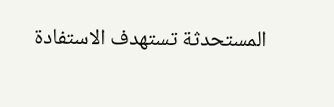المستحدثة تستهدف الاستفادة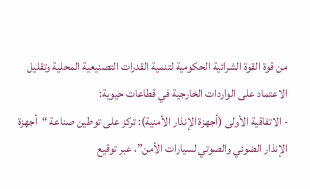من قوة القوة الشرائية الحكومية لتنمية القدرات التصنيعية المحلية وتقليل الاعتماد على الواردات الخارجية في قطاعات حيوية:
- الاتفاقية الأولى (أجهزة الإنذار الأمنية): تركز على توطين صناعة “أجهزة الإنذار الضوئي والصوتي لسيارات الأمن”، عبر توقيع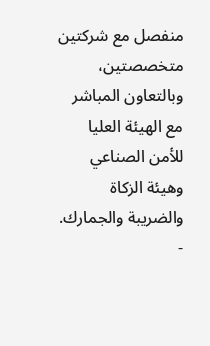منفصل مع شركتين متخصصتين، وبالتعاون المباشر مع الهيئة العليا للأمن الصناعي وهيئة الزكاة والضريبة والجمارك.
-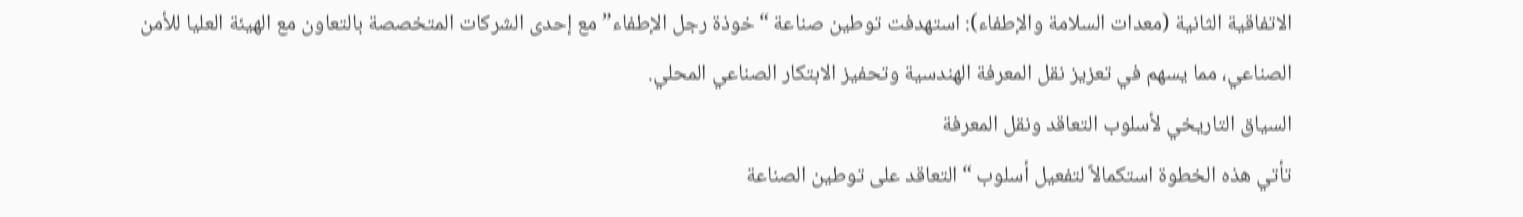الاتفاقية الثانية (معدات السلامة والإطفاء): استهدفت توطين صناعة “خوذة رجل الإطفاء” مع إحدى الشركات المتخصصة بالتعاون مع الهيئة العليا للأمن الصناعي، مما يسهم في تعزيز نقل المعرفة الهندسية وتحفيز الابتكار الصناعي المحلي.
السياق التاريخي لأسلوب التعاقد ونقل المعرفة
تأتي هذه الخطوة استكمالاً لتفعيل أسلوب “التعاقد على توطين الصناعة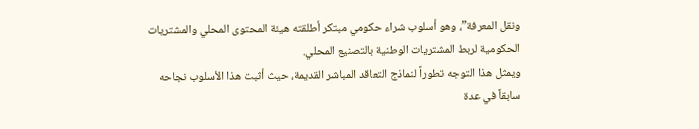ونقل المعرفة”، وهو أسلوب شراء حكومي مبتكر أطلقته هيئة المحتوى المحلي والمشتريات الحكومية لربط المشتريات الوطنية بالتصنيع المحلي.
ويمثل هذا التوجه تطوراً لنماذج التعاقد المباشر القديمة، حيث أثبت هذا الأسلوب نجاحه سابقاً في عدة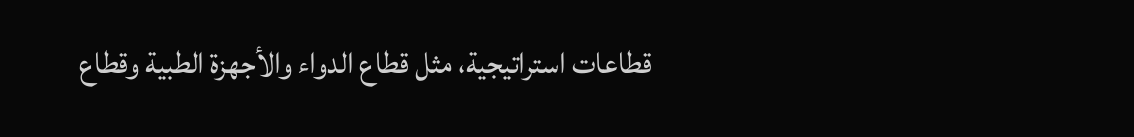قطاعات استراتيجية، مثل قطاع الدواء والأجهزة الطبية وقطاع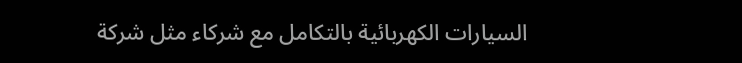السيارات الكهربائية بالتكامل مع شركاء مثل شركة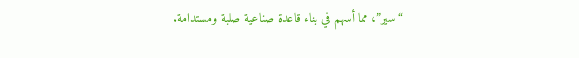“سير”، مما أسهم في بناء قاعدة صناعية صلبة ومستدامة.